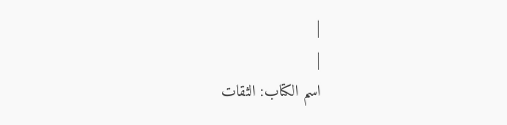|
|
اسم الکتاب: الثقات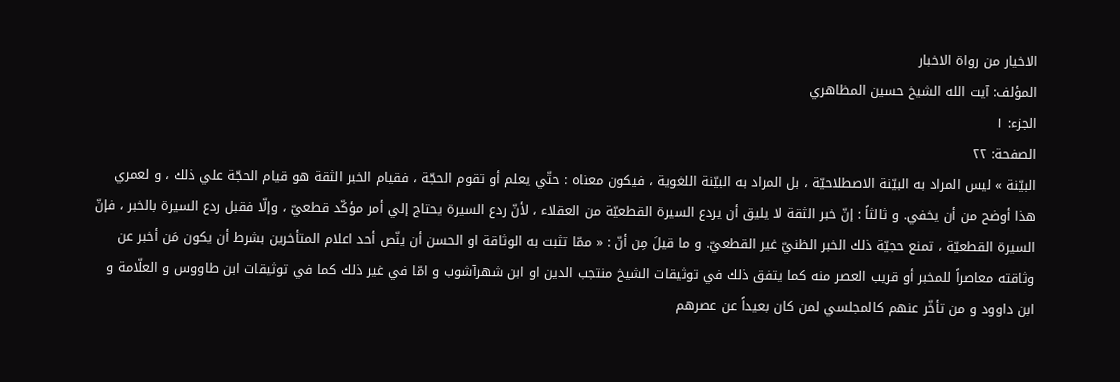الاخيار من رواة الاخبار
المؤلف: آيت الله الشيخ حسين المظاهري
الجزء: ۱
الصفحة: ۲۲
البيّنة » ليس المراد به البيّنة الاصطلاحيّة ، بل المراد به البيّنة اللغوية ، فيكون معناه : حتّي يعلم أو تقوم الحجّة ، فقيام الخبر الثقة هو قيام الحجّة علي ذلك ، و لعمري هذا أوضح من أن يخفي. و ثالثاً : إنّ خبر الثقة لا يليق أن يردع السيرة القطعيّة من العقلاء ، لأنّ ردع السيرة يحتاج إلي أمر مؤكّد قطعيّ ، وإلّا فقبل ردع السيرة بالخبر ، فإنّ السيرة القطعيّة ، تمنع حجيّة ذلك الخبر الظنيّ غير القطعيّ. و ما قيلَ مِن أنّ : « ممّا تثبت به الوثاقة او الحسن أن ينّص أحد اعلام المتأخرين بشرط أن يكون مَن أخبر عن وثاقته معاصراً للمخبر أو قريب العصر منه كما يتفق ذلك في توثيقات الشيخ منتجب الدين او ابن شهرآشوب و امّا في غير ذلك كما في توثيقات ابن طاووس و العلّامة و ابن داوود و من تأخّر عنهم كالمجلسي لمن كان بعيداً عن عصرهم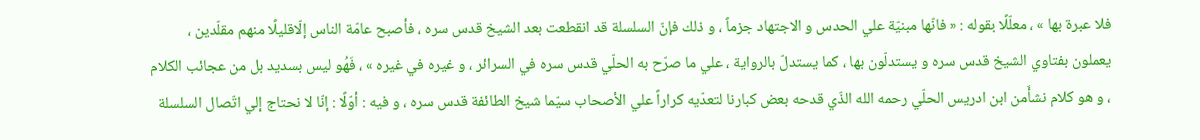فلا عبرة بها » ، معلّلًا بقوله : « فانّها مبنيّة علي الحدس و الاجتهاد جزماً ، و ذلك فإنّ السلسلة قد انقطعت بعد الشيخ قدس سره ، فأصبح عامّة الناس إلّاقليلًا منهم مقلّدين ، يعملون بفتاوي الشيخ قدس سره و يستدلّون بها ، كما يستدلّ بالرواية ، علي ما صرّح به الحلّي قدس سره في السرائر ، و غيره في غيره » ، فَهُو ليس بسديد بل من عجائب الكلام ، و هو كلام نشأَمن ابن ادريس الحلّي رحمه الله الذّي قدحه بعض كبارنا لتعدّيه كراراً علي الأصحاب سيّما شيخ الطائفة قدس سره ، و فيه : أوّلًا : إنّا لا نحتاج إلي اتّصال السلسلة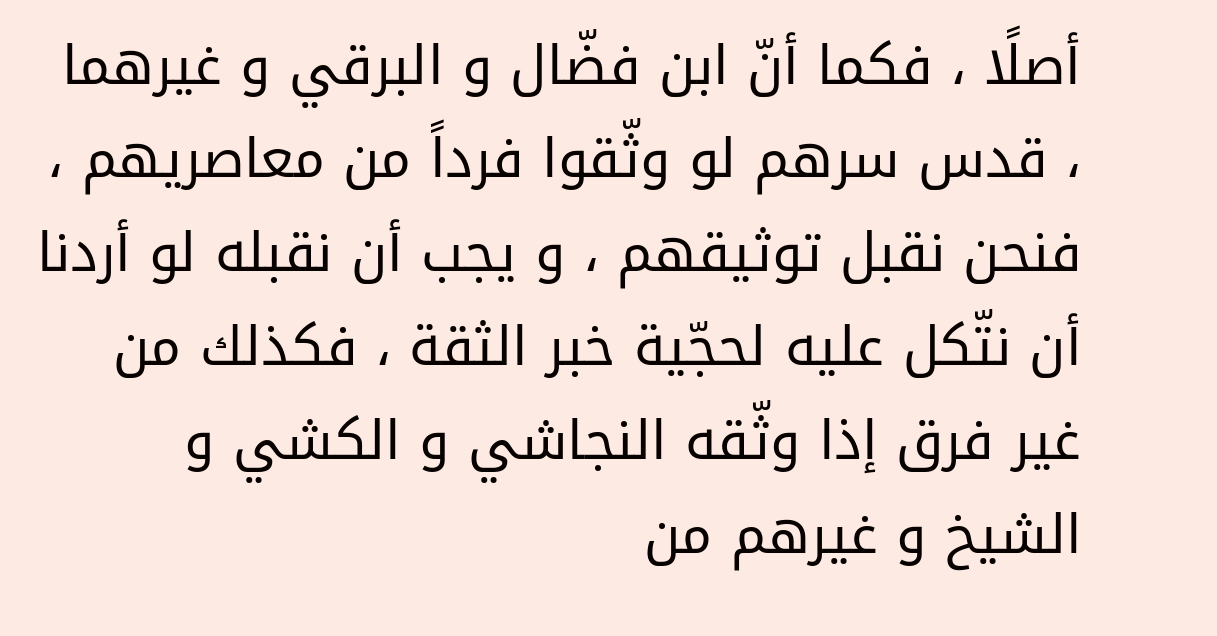أصلًا ، فكما أنّ ابن فضّال و البرقي و غيرهما ، قدس سرهم لو وثّقوا فرداً من معاصريهم ، فنحن نقبل توثيقهم ، و يجب أن نقبله لو أردنا أن نتّكل عليه لحجّية خبر الثقة ، فكذلك من غير فرق إذا وثّقه النجاشي و الكشي و الشيخ و غيرهم من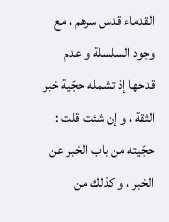القدماء قدس سرهم ، مع وجود السلسلة و عدم قدحها إذ تشمله حجّية خبر الثقة ، و إن شئت قلت : حجّيته من باب الخبر عن الخبر ، و كذلك من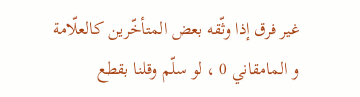غير فرق إذا وثّقه بعض المتأخّرين كالعلّامة و المامقاني 0 ، لو سلّم وقلنا بقطع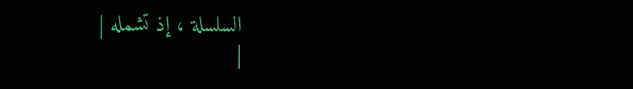السلسلة ، إذ تشمله |
|